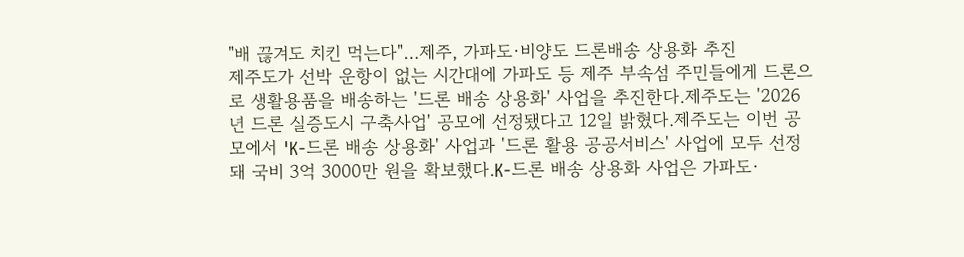"배 끊겨도 치킨 먹는다"…제주, 가파도·비양도 드론배송 상용화 추진
제주도가 선박 운항이 없는 시간대에 가파도 등 제주 부속섬 주민들에게 드론으로 생활용품을 배송하는 '드론 배송 상용화' 사업을 추진한다.제주도는 '2026년 드론 실증도시 구축사업' 공모에 선정됐다고 12일 밝혔다.제주도는 이번 공모에서 'K-드론 배송 상용화' 사업과 '드론 활용 공공서비스' 사업에 모두 선정돼 국비 3억 3000만 원을 확보했다.K-드론 배송 상용화 사업은 가파도·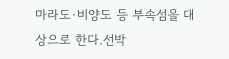마라도·비양도 등 부속섬을 대상으로 한다.선박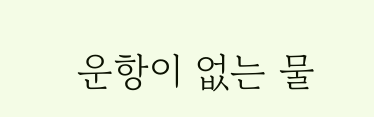운항이 없는 물